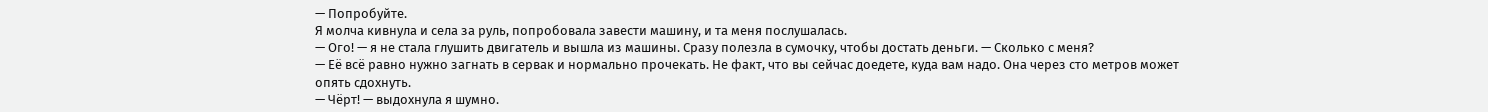— Попробуйте.
Я молча кивнула и села за руль, попробовала завести машину, и та меня послушалась.
— Ого! — я не стала глушить двигатель и вышла из машины. Сразу полезла в сумочку, чтобы достать деньги. — Сколько с меня?
— Её всё равно нужно загнать в сервак и нормально прочекать. Не факт, что вы сейчас доедете, куда вам надо. Она через сто метров может опять сдохнуть.
— Чёрт! — выдохнула я шумно.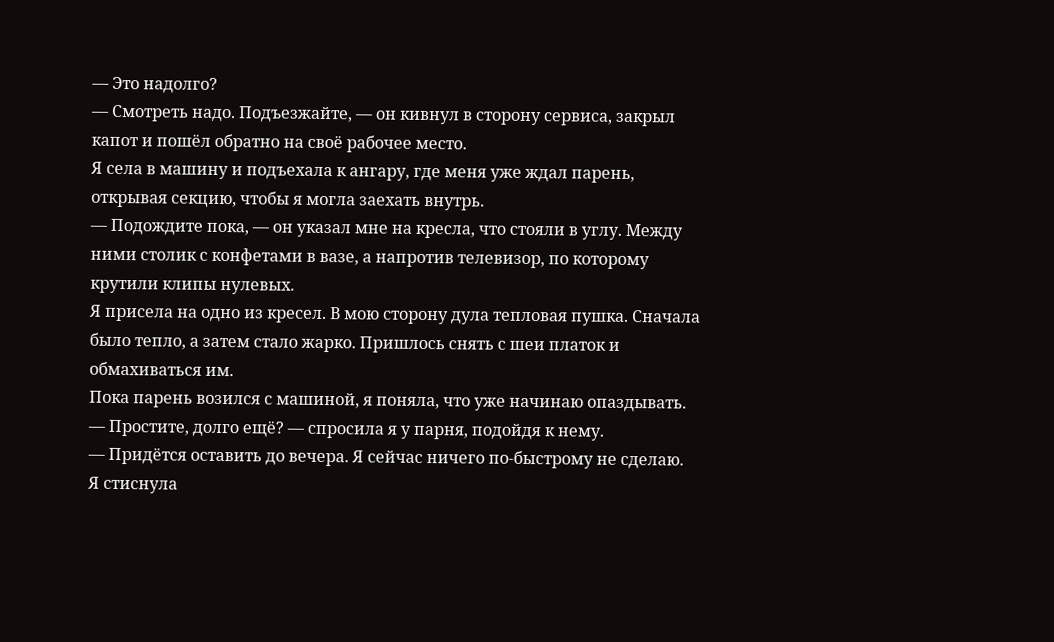— Это надолго?
— Смотреть надо. Подъезжайте, — он кивнул в сторону сервиса, закрыл капот и пошёл обратно на своё рабочее место.
Я села в машину и подъехала к ангару, где меня уже ждал парень, открывая секцию, чтобы я могла заехать внутрь.
— Подождите пока, — он указал мне на кресла, что стояли в углу. Между ними столик с конфетами в вазе, а напротив телевизор, по которому крутили клипы нулевых.
Я присела на одно из кресел. В мою сторону дула тепловая пушка. Сначала было тепло, а затем стало жарко. Пришлось снять с шеи платок и обмахиваться им.
Пока парень возился с машиной, я поняла, что уже начинаю опаздывать.
— Простите, долго ещё? — спросила я у парня, подойдя к нему.
— Придётся оставить до вечера. Я сейчас ничего по-быстрому не сделаю.
Я стиснула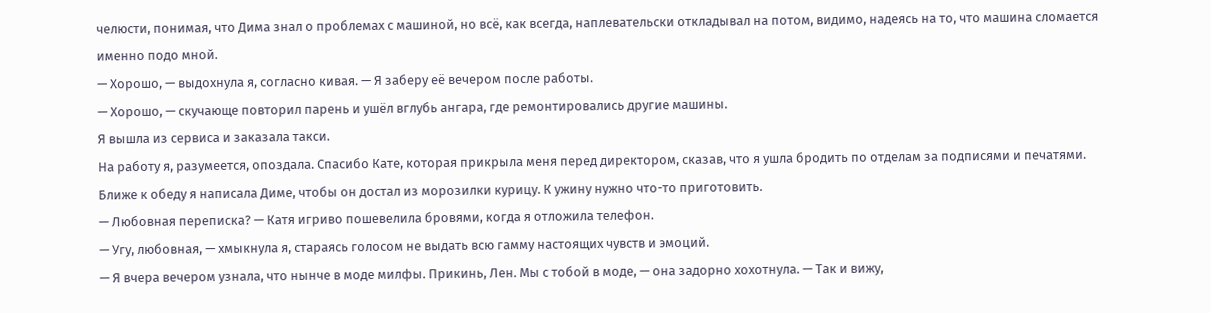челюсти, понимая, что Дима знал о проблемах с машиной, но всё, как всегда, наплевательски откладывал на потом, видимо, надеясь на то, что машина сломается именно подо мной.
— Хорошо, — выдохнула я, согласно кивая. — Я заберу её вечером после работы.
— Хорошо, — скучающе повторил парень и ушёл вглубь ангара, где ремонтировались другие машины.
Я вышла из сервиса и заказала такси.
На работу я, разумеется, опоздала. Спасибо Кате, которая прикрыла меня перед директором, сказав, что я ушла бродить по отделам за подписями и печатями.
Ближе к обеду я написала Диме, чтобы он достал из морозилки курицу. К ужину нужно что-то приготовить.
— Любовная переписка? — Катя игриво пошевелила бровями, когда я отложила телефон.
— Угу, любовная, — хмыкнула я, стараясь голосом не выдать всю гамму настоящих чувств и эмоций.
— Я вчера вечером узнала, что нынче в моде милфы. Прикинь, Лен. Мы с тобой в моде, — она задорно хохотнула. — Так и вижу,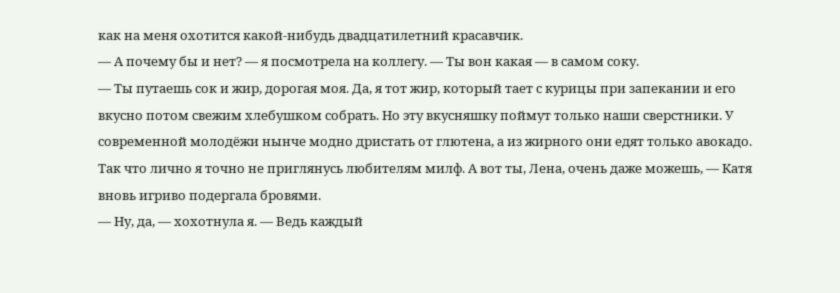как на меня охотится какой-нибудь двадцатилетний красавчик.
— А почему бы и нет? — я посмотрела на коллегу. — Ты вон какая — в самом соку.
— Ты путаешь сок и жир, дорогая моя. Да, я тот жир, который тает с курицы при запекании и его вкусно потом свежим хлебушком собрать. Но эту вкусняшку поймут только наши сверстники. У современной молодёжи нынче модно дристать от глютена, а из жирного они едят только авокадо. Так что лично я точно не приглянусь любителям милф. А вот ты, Лена, очень даже можешь, — Катя вновь игриво подергала бровями.
— Ну, да, — хохотнула я. — Ведь каждый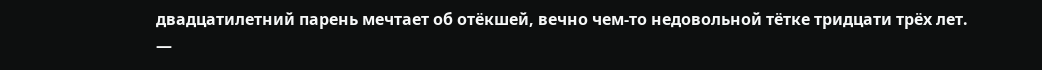двадцатилетний парень мечтает об отёкшей, вечно чем-то недовольной тётке тридцати трёх лет.
—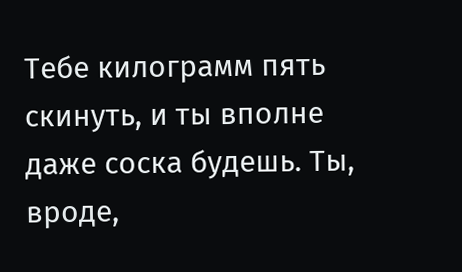Тебе килограмм пять скинуть, и ты вполне даже соска будешь. Ты, вроде,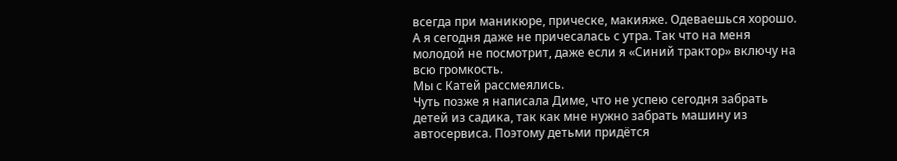всегда при маникюре, прическе, макияже. Одеваешься хорошо. А я сегодня даже не причесалась с утра. Так что на меня молодой не посмотрит, даже если я «Синий трактор» включу на всю громкость.
Мы с Катей рассмеялись.
Чуть позже я написала Диме, что не успею сегодня забрать детей из садика, так как мне нужно забрать машину из автосервиса. Поэтому детьми придётся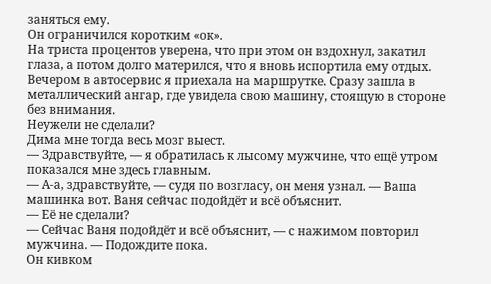заняться ему.
Он ограничился коротким «ок».
На триста процентов уверена, что при этом он вздохнул, закатил глаза, а потом долго матерился, что я вновь испортила ему отдых.
Вечером в автосервис я приехала на маршрутке. Сразу зашла в металлический ангар, где увидела свою машину, стоящую в стороне без внимания.
Неужели не сделали?
Дима мне тогда весь мозг выест.
— Здравствуйте, — я обратилась к лысому мужчине, что ещё утром показался мне здесь главным.
— А-а, здравствуйте, — судя по возгласу, он меня узнал. — Ваша машинка вот. Ваня сейчас подойдёт и всё объяснит.
— Её не сделали?
— Сейчас Ваня подойдёт и всё объяснит, — с нажимом повторил мужчина. — Подождите пока.
Он кивком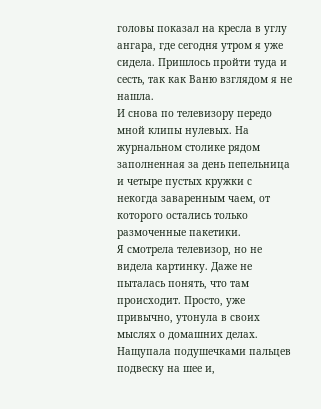головы показал на кресла в углу ангара, где сегодня утром я уже сидела. Пришлось пройти туда и сесть, так как Ваню взглядом я не нашла.
И снова по телевизору передо мной клипы нулевых. На журнальном столике рядом заполненная за день пепельница и четыре пустых кружки с некогда заваренным чаем, от которого остались только размоченные пакетики.
Я смотрела телевизор, но не видела картинку. Даже не пыталась понять, что там происходит. Просто, уже привычно, утонула в своих мыслях о домашних делах.
Нащупала подушечками пальцев подвеску на шее и,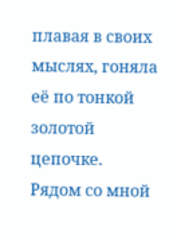плавая в своих мыслях, гоняла её по тонкой золотой цепочке.
Рядом со мной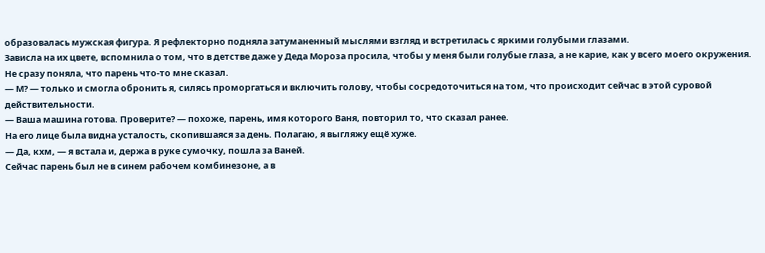образовалась мужская фигура. Я рефлекторно подняла затуманенный мыслями взгляд и встретилась с яркими голубыми глазами.
Зависла на их цвете, вспомнила о том, что в детстве даже у Деда Мороза просила, чтобы у меня были голубые глаза, а не карие, как у всего моего окружения.
Не сразу поняла, что парень что-то мне сказал.
— М? — только и смогла обронить я, силясь проморгаться и включить голову, чтобы сосредоточиться на том, что происходит сейчас в этой суровой действительности.
— Ваша машина готова. Проверите? — похоже, парень, имя которого Ваня, повторил то, что сказал ранее.
На его лице была видна усталость, скопившаяся за день. Полагаю, я выгляжу ещё хуже.
— Да, кхм, — я встала и, держа в руке сумочку, пошла за Ваней.
Сейчас парень был не в синем рабочем комбинезоне, а в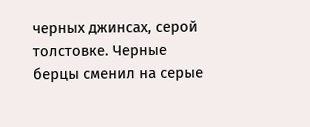черных джинсах, серой толстовке. Черные берцы сменил на серые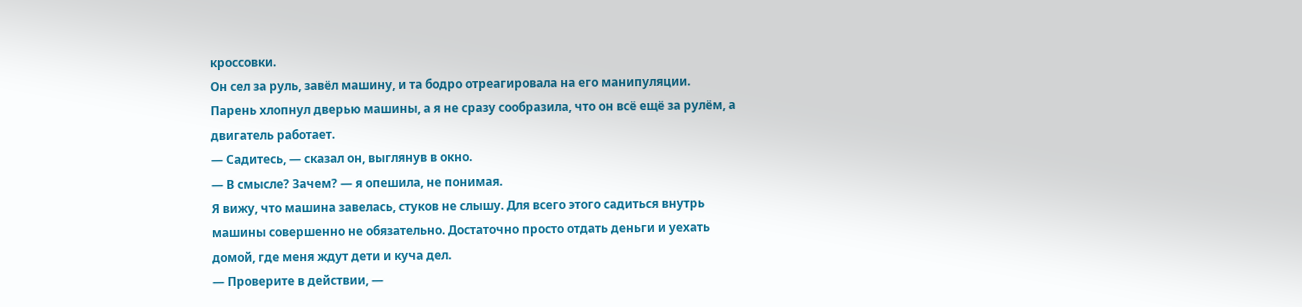кроссовки.
Он сел за руль, завёл машину, и та бодро отреагировала на его манипуляции.
Парень хлопнул дверью машины, а я не сразу сообразила, что он всё ещё за рулём, а двигатель работает.
— Садитесь, — сказал он, выглянув в окно.
— В смысле? Зачем? — я опешила, не понимая.
Я вижу, что машина завелась, стуков не слышу. Для всего этого садиться внутрь машины совершенно не обязательно. Достаточно просто отдать деньги и уехать домой, где меня ждут дети и куча дел.
— Проверите в действии, —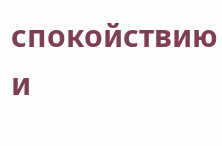спокойствию и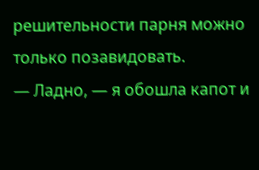решительности парня можно только позавидовать.
— Ладно, — я обошла капот и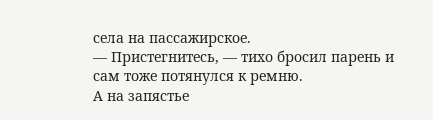села на пассажирское.
— Пристегнитесь, — тихо бросил парень и сам тоже потянулся к ремню.
А на запястье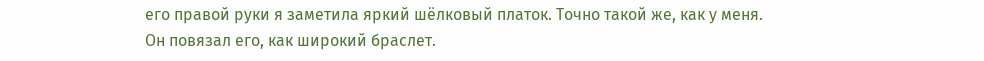его правой руки я заметила яркий шёлковый платок. Точно такой же, как у меня. Он повязал его, как широкий браслет.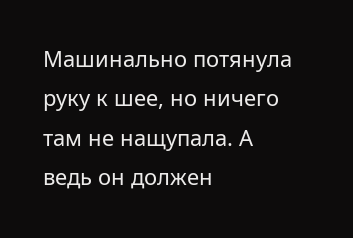Машинально потянула руку к шее, но ничего там не нащупала. А ведь он должен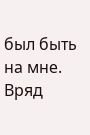был быть на мне.
Вряд